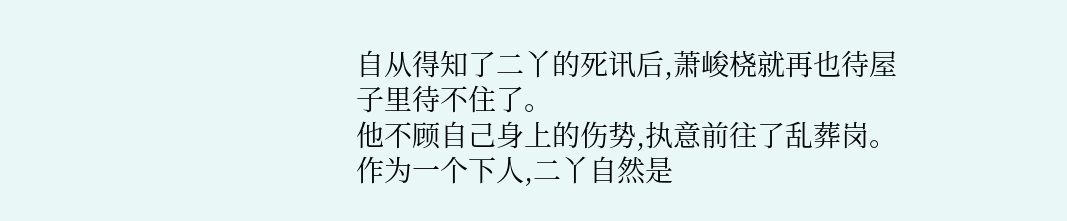自从得知了二丫的死讯后,萧峻桡就再也待屋子里待不住了。
他不顾自己身上的伤势,执意前往了乱葬岗。
作为一个下人,二丫自然是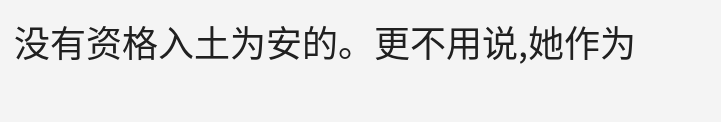没有资格入土为安的。更不用说,她作为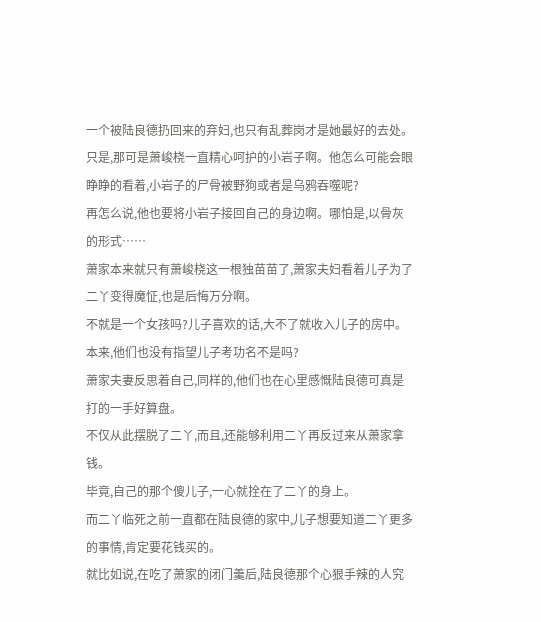一个被陆良德扔回来的弃妇,也只有乱葬岗才是她最好的去处。
只是,那可是萧峻桡一直精心呵护的小岩子啊。他怎么可能会眼睁睁的看着,小岩子的尸骨被野狗或者是乌鸦吞噬呢?
再怎么说,他也要将小岩子接回自己的身边啊。哪怕是,以骨灰的形式……
萧家本来就只有萧峻桡这一根独苗苗了,萧家夫妇看着儿子为了二丫变得魔怔,也是后悔万分啊。
不就是一个女孩吗?儿子喜欢的话,大不了就收入儿子的房中。
本来,他们也没有指望儿子考功名不是吗?
萧家夫妻反思着自己,同样的,他们也在心里感慨陆良德可真是打的一手好算盘。
不仅从此摆脱了二丫,而且,还能够利用二丫再反过来从萧家拿钱。
毕竟,自己的那个傻儿子,一心就拴在了二丫的身上。
而二丫临死之前一直都在陆良德的家中,儿子想要知道二丫更多的事情,肯定要花钱买的。
就比如说,在吃了萧家的闭门羹后,陆良德那个心狠手辣的人究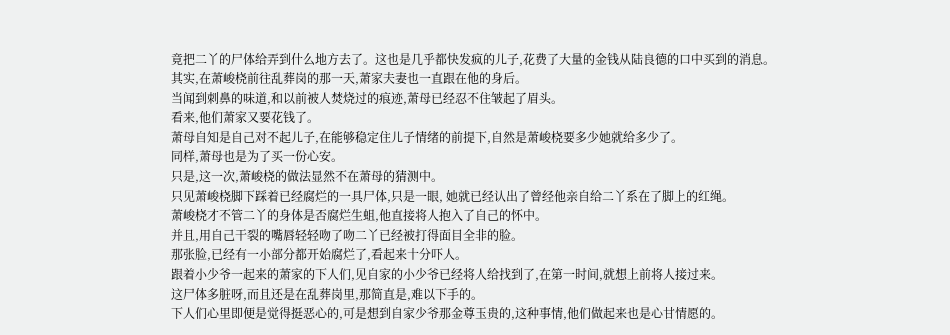竟把二丫的尸体给弄到什么地方去了。这也是几乎都快发疯的儿子,花费了大量的金钱从陆良德的口中买到的消息。
其实,在萧峻桡前往乱葬岗的那一天,萧家夫妻也一直跟在他的身后。
当闻到刺鼻的味道,和以前被人焚烧过的痕迹,萧母已经忍不住皱起了眉头。
看来,他们萧家又要花钱了。
萧母自知是自己对不起儿子,在能够稳定住儿子情绪的前提下,自然是萧峻桡要多少她就给多少了。
同样,萧母也是为了买一份心安。
只是,这一次,萧峻桡的做法显然不在萧母的猜测中。
只见萧峻桡脚下踩着已经腐烂的一具尸体,只是一眼, 她就已经认出了曾经他亲自给二丫系在了脚上的红绳。
萧峻桡才不管二丫的身体是否腐烂生蛆,他直接将人抱入了自己的怀中。
并且,用自己干裂的嘴唇轻轻吻了吻二丫已经被打得面目全非的脸。
那张脸,已经有一小部分都开始腐烂了,看起来十分吓人。
跟着小少爷一起来的萧家的下人们,见自家的小少爷已经将人给找到了,在第一时间,就想上前将人接过来。
这尸体多脏呀,而且还是在乱葬岗里,那简直是,难以下手的。
下人们心里即便是觉得挺恶心的,可是想到自家少爷那金尊玉贵的,这种事情,他们做起来也是心甘情愿的。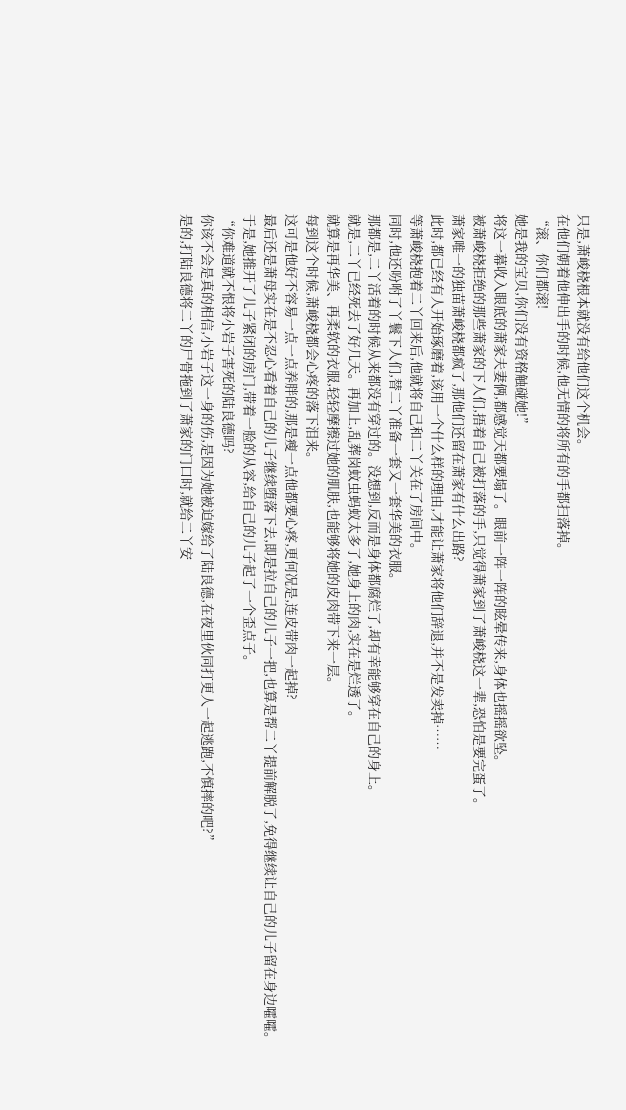只是,萧峻桡根本就没有给他们这个机会。
在他们朝着他伸出手的时候,他无情的将所有的手都扫落掉。
“滚、你们都滚!
她是我的宝贝,你们没有资格触碰她!”
将这一幕收入眼底的萧家夫妻俩,都感觉天都要塌了。眼前一阵一阵的眩晕传来,身体也摇摇欲坠。
被萧峻桡拒绝的那些萧家的下人们,捂着自己被打落的手,只觉得萧家到了萧峻桡这一辈,恐怕是要完蛋了。
萧家唯一的独苗萧峻桡都疯了,那他们还留在萧家有什么出路?
此时,都已经有人开始琢磨着,该用一个什么样的理由,才能让萧家将他们辞退,并不是发卖掉……
等萧峻桡抱着二丫回来后,他就将自己和二丫关在了房间中。
同时,他还吩咐了丫鬟下人们,替二丫准备一套又一套华美的衣服。
那都是,二丫活着的时候从来都没有穿过的。没想到,反而是身体都腐烂了,却有幸能够穿在自己的身上。
就是,二丫已经死去了好几天。再加上,乱葬岗蚊虫蚂蚁太多了,她身上的肉,实在是烂透了。
就算是再华美、再柔软的衣服,轻轻摩擦过她的肌肤,也能够将她的皮肉带下来一层。
每到这个时候,萧峻桡都会心疼的落下泪来。
这可是他好不容易一点一点养胖的,那是瘦一点他都要心疼,更何况是,连皮带肉一起掉?
最后还是萧母实在是不忍心看着自己的儿子继续堕落下去,即是拉自己的儿子一把,也算是帮二丫提前解脱了,免得继续让自己的儿子留在身边嚯嚯。
于是,她推开了儿子紧闭的房门,带着一脸的从容,给自己的儿子起了一个歪点子。
“你难道就不恨将小岩子害死的陆良德吗?
你该不会是真的相信,小岩子这一身的伤,是因为她被迫嫁给了陆良德,在夜里伙同打更人一起逃跑,不慎摔的吧?”
是的,打陆良德将二丫的尸骨拖到了萧家的门口时,就给二丫安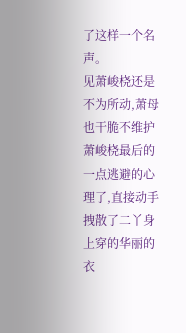了这样一个名声。
见萧峻桡还是不为所动,萧母也干脆不维护萧峻桡最后的一点逃避的心理了,直接动手拽散了二丫身上穿的华丽的衣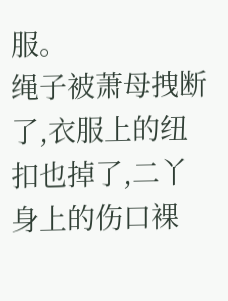服。
绳子被萧母拽断了,衣服上的纽扣也掉了,二丫身上的伤口裸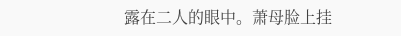露在二人的眼中。萧母脸上挂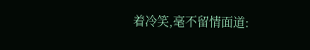着冷笑,毫不留情面道: